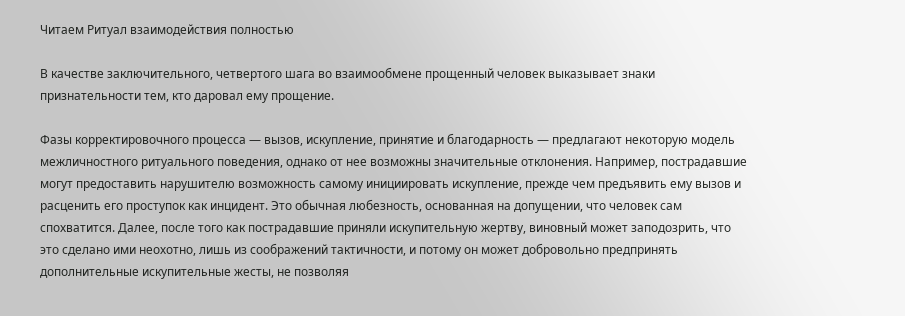Читаем Ритуал взаимодействия полностью

В качестве заключительного, четвертого шага во взаимообмене прощенный человек выказывает знаки признательности тем, кто даровал ему прощение.

Фазы корректировочного процесса — вызов, искупление, принятие и благодарность — предлагают некоторую модель межличностного ритуального поведения, однако от нее возможны значительные отклонения. Например, пострадавшие могут предоставить нарушителю возможность самому инициировать искупление, прежде чем предъявить ему вызов и расценить его проступок как инцидент. Это обычная любезность, основанная на допущении, что человек сам спохватится. Далее, после того как пострадавшие приняли искупительную жертву, виновный может заподозрить, что это сделано ими неохотно, лишь из соображений тактичности, и потому он может добровольно предпринять дополнительные искупительные жесты, не позволяя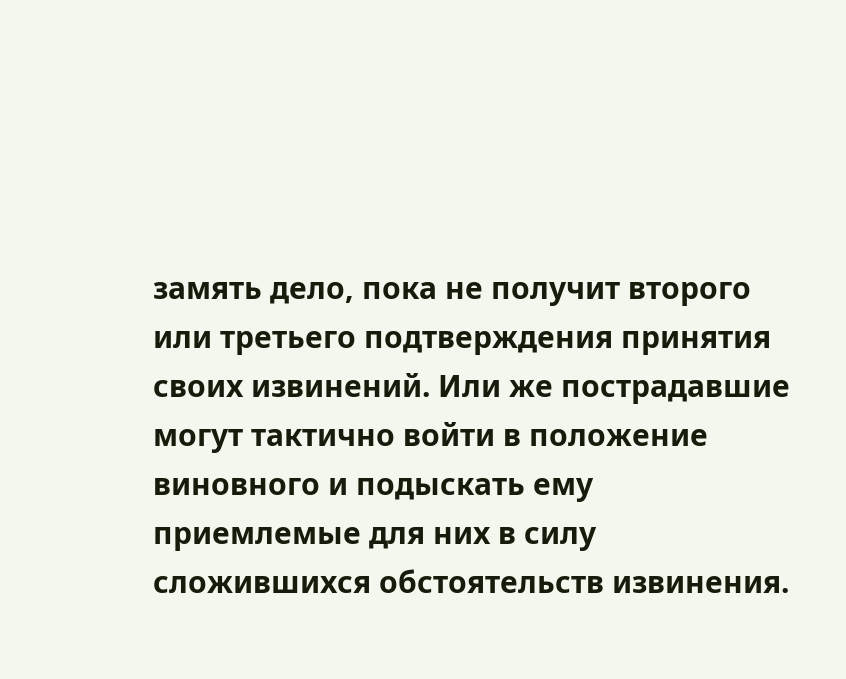замять дело, пока не получит второго или третьего подтверждения принятия своих извинений. Или же пострадавшие могут тактично войти в положение виновного и подыскать ему приемлемые для них в силу сложившихся обстоятельств извинения.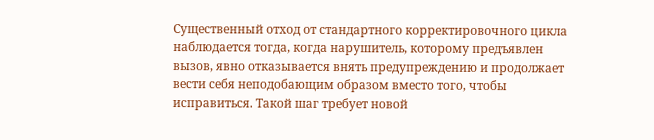Существенный отход от стандартного корректировочного цикла наблюдается тогда, когда нарушитель, которому предъявлен вызов, явно отказывается внять предупреждению и продолжает вести себя неподобающим образом вместо того, чтобы исправиться. Такой шаг требует новой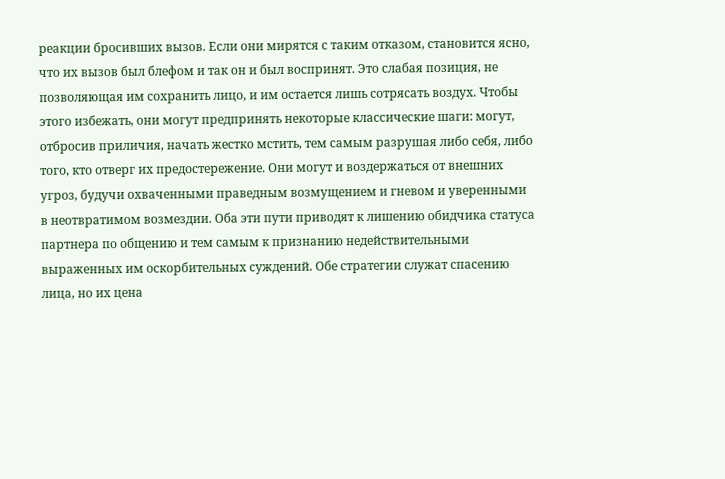реакции бросивших вызов. Если они мирятся с таким отказом, становится ясно, что их вызов был блефом и так он и был воспринят. Это слабая позиция, не позволяющая им сохранить лицо, и им остается лишь сотрясать воздух. Чтобы этого избежать, они могут предпринять некоторые классические шаги: могут, отбросив приличия, начать жестко мстить, тем самым разрушая либо себя, либо того, кто отверг их предостережение. Они могут и воздержаться от внешних угроз, будучи охваченными праведным возмущением и гневом и уверенными в неотвратимом возмездии. Оба эти пути приводят к лишению обидчика статуса партнера по общению и тем самым к признанию недействительными выраженных им оскорбительных суждений. Обе стратегии служат спасению лица, но их цена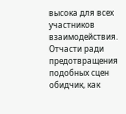высока для всех участников взаимодействия. Отчасти ради предотвращения подобных сцен обидчик, как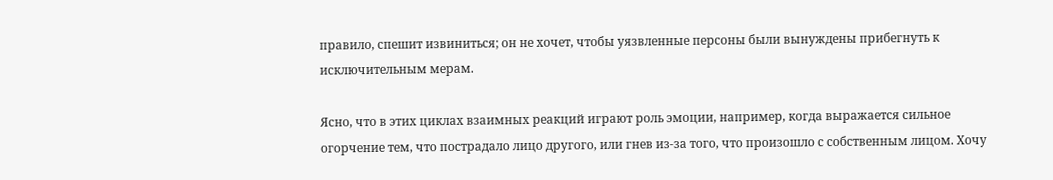правило, спешит извиниться; он не хочет, чтобы уязвленные персоны были вынуждены прибегнуть к исключительным мерам.

Ясно, что в этих циклах взаимных реакций играют роль эмоции, например, когда выражается сильное огорчение тем, что пострадало лицо другого, или гнев из-за того, что произошло с собственным лицом. Хочу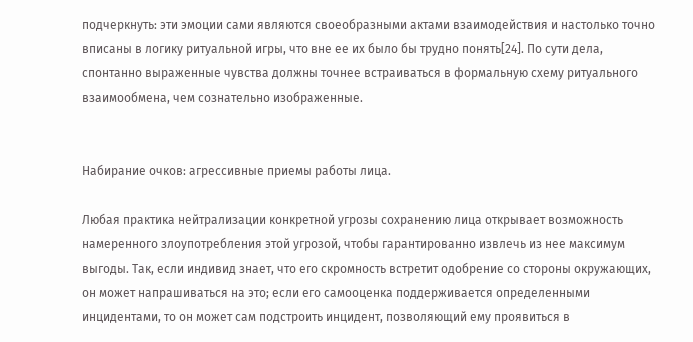подчеркнуть: эти эмоции сами являются своеобразными актами взаимодействия и настолько точно вписаны в логику ритуальной игры, что вне ее их было бы трудно понять[24]. По сути дела, спонтанно выраженные чувства должны точнее встраиваться в формальную схему ритуального взаимообмена, чем сознательно изображенные.


Набирание очков: агрессивные приемы работы лица.

Любая практика нейтрализации конкретной угрозы сохранению лица открывает возможность намеренного злоупотребления этой угрозой, чтобы гарантированно извлечь из нее максимум выгоды. Так, если индивид знает, что его скромность встретит одобрение со стороны окружающих, он может напрашиваться на это; если его самооценка поддерживается определенными инцидентами, то он может сам подстроить инцидент, позволяющий ему проявиться в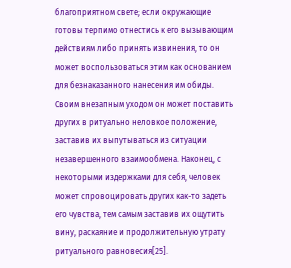благоприятном свете; если окружающие готовы терпимо отнестись к его вызывающим действиям либо принять извинения, то он может воспользоваться этим как основанием для безнаказанного нанесения им обиды. Своим внезапным уходом он может поставить других в ритуально неловкое положение, заставив их выпутываться из ситуации незавершенного взаимообмена. Наконец, с некоторыми издержками для себя, человек может спровоцировать других как-то задеть его чувства, тем самым заставив их ощутить вину, раскаяние и продолжительную утрату ритуального равновесия[25].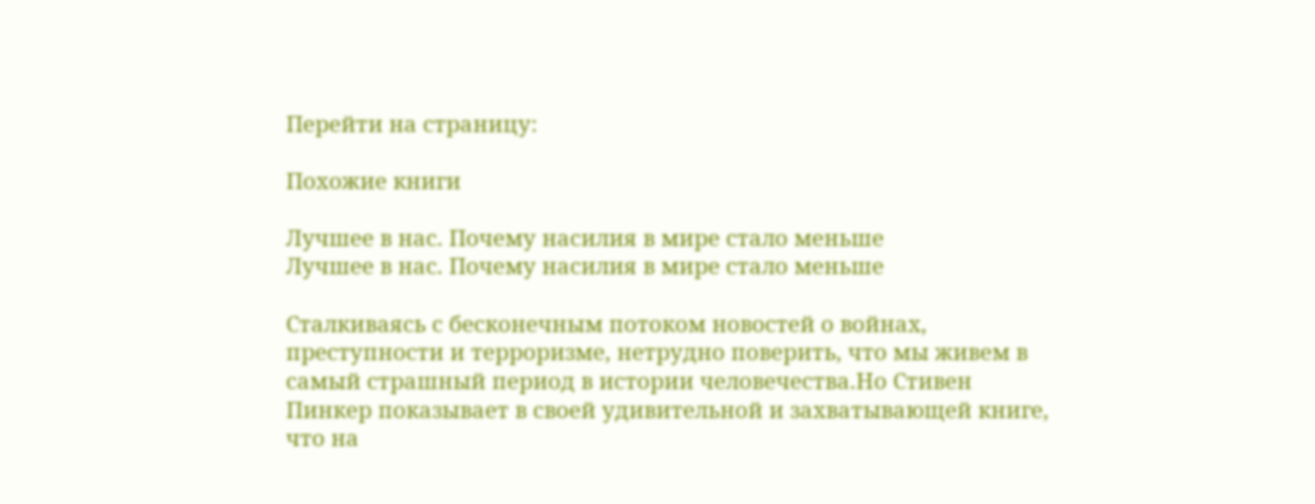Перейти на страницу:

Похожие книги

Лучшее в нас. Почему насилия в мире стало меньше
Лучшее в нас. Почему насилия в мире стало меньше

Сталкиваясь с бесконечным потоком новостей о войнах, преступности и терроризме, нетрудно поверить, что мы живем в самый страшный период в истории человечества.Но Стивен Пинкер показывает в своей удивительной и захватывающей книге, что на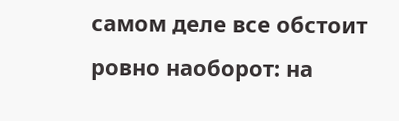самом деле все обстоит ровно наоборот: на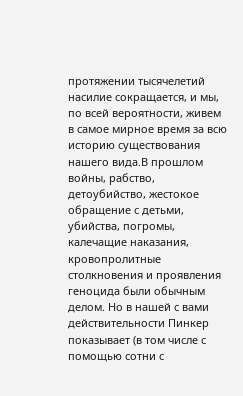протяжении тысячелетий насилие сокращается, и мы, по всей вероятности, живем в самое мирное время за всю историю существования нашего вида.В прошлом войны, рабство, детоубийство, жестокое обращение с детьми, убийства, погромы, калечащие наказания, кровопролитные столкновения и проявления геноцида были обычным делом. Но в нашей с вами действительности Пинкер показывает (в том числе с помощью сотни с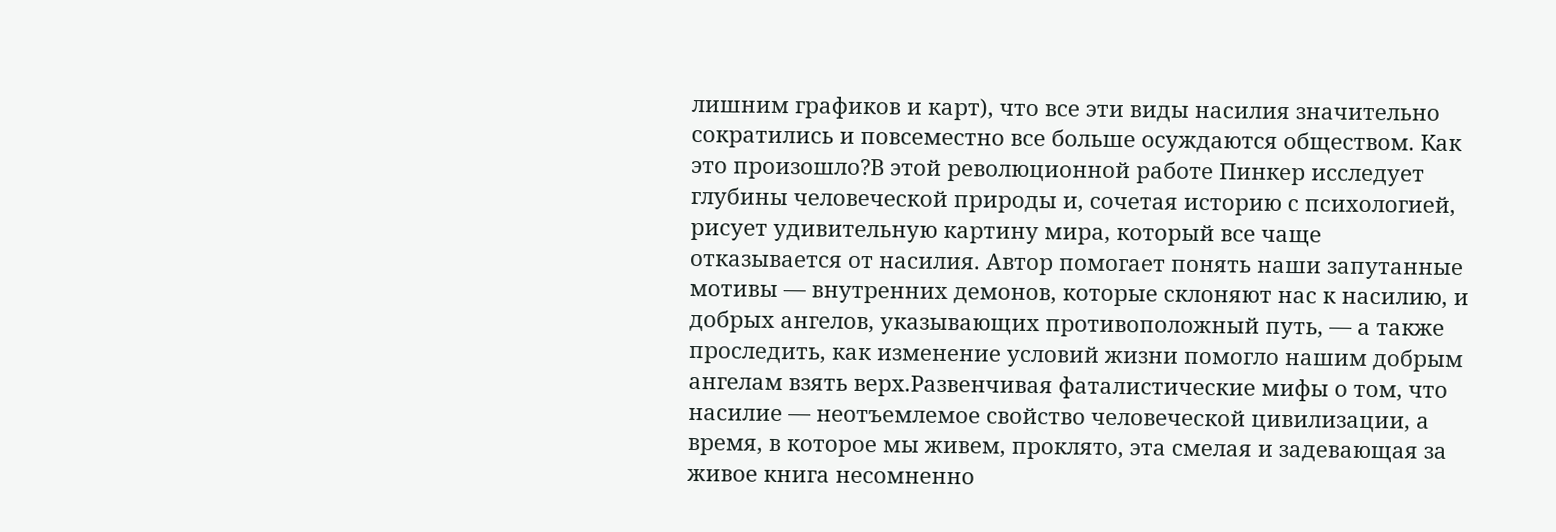лишним графиков и карт), что все эти виды насилия значительно сократились и повсеместно все больше осуждаются обществом. Как это произошло?В этой революционной работе Пинкер исследует глубины человеческой природы и, сочетая историю с психологией, рисует удивительную картину мира, который все чаще отказывается от насилия. Автор помогает понять наши запутанные мотивы — внутренних демонов, которые склоняют нас к насилию, и добрых ангелов, указывающих противоположный путь, — а также проследить, как изменение условий жизни помогло нашим добрым ангелам взять верх.Развенчивая фаталистические мифы о том, что насилие — неотъемлемое свойство человеческой цивилизации, а время, в которое мы живем, проклято, эта смелая и задевающая за живое книга несомненно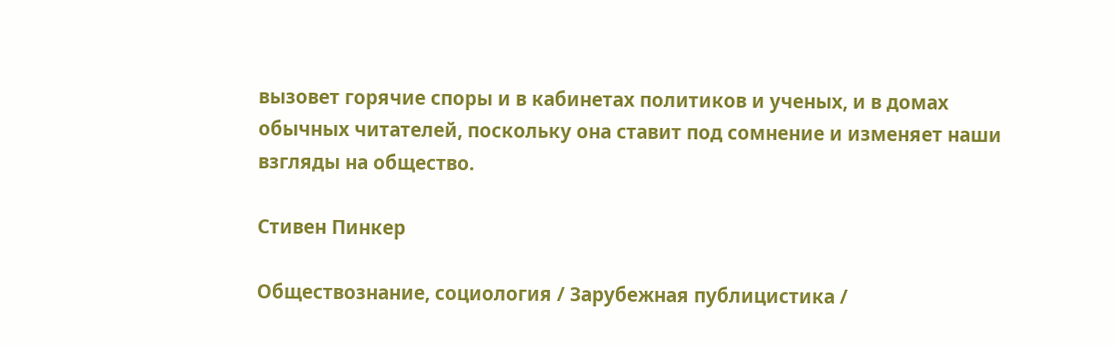вызовет горячие споры и в кабинетах политиков и ученых, и в домах обычных читателей, поскольку она ставит под сомнение и изменяет наши взгляды на общество.

Стивен Пинкер

Обществознание, социология / Зарубежная публицистика /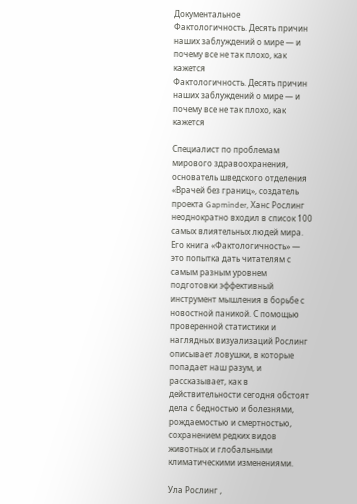Документальное
Фактологичность. Десять причин наших заблуждений о мире — и почему все не так плохо, как кажется
Фактологичность. Десять причин наших заблуждений о мире — и почему все не так плохо, как кажется

Специалист по проблемам мирового здравоохранения, основатель шведского отделения «Врачей без границ», создатель проекта Gapminder, Ханс Рослинг неоднократно входил в список 100 самых влиятельных людей мира. Его книга «Фактологичность» — это попытка дать читателям с самым разным уровнем подготовки эффективный инструмент мышления в борьбе с новостной паникой. С помощью проверенной статистики и наглядных визуализаций Рослинг описывает ловушки, в которые попадает наш разум, и рассказывает, как в действительности сегодня обстоят дела с бедностью и болезнями, рождаемостью и смертностью, сохранением редких видов животных и глобальными климатическими изменениями.

Ула Рослинг ,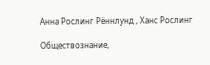Анна Рослинг Рённлунд , Ханс Рослинг

Обществознание,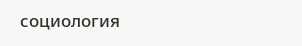социология